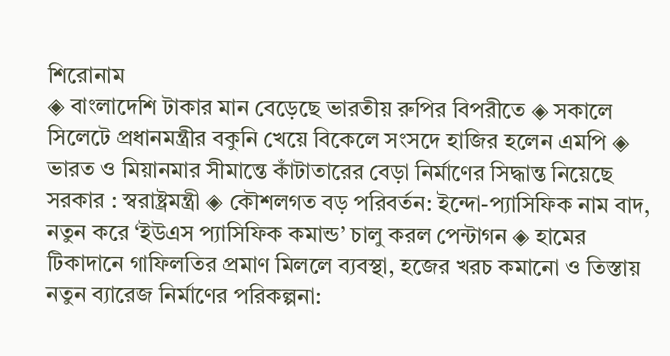শিরোনাম
◈ বাংলাদেশি টাকার মান বেড়েছে ভারতীয় রুপির বিপরীতে ◈ সকালে সিলেটে প্রধানমন্ত্রীর বকুনি খেয়ে বিকেলে সংসদে হাজির হলেন এমপি ◈ ভারত ও মিয়ানমার সীমান্তে কাঁটাতারের বেড়া নির্মাণের সিদ্ধান্ত নিয়েছে সরকার : স্বরাষ্ট্রমন্ত্রী ◈ কৌশলগত বড় পরিবর্তন: ইন্দো-প্যাসিফিক নাম বাদ, নতুন করে ‘ইউএস প্যাসিফিক কমান্ড’ চালু করল পেন্টাগন ◈ হামের টিকাদানে গাফিলতির প্রমাণ মিললে ব্যবস্থা, হজের খরচ কমানো ও তিস্তায় নতুন ব্যারেজ নির্মাণের পরিকল্পনা: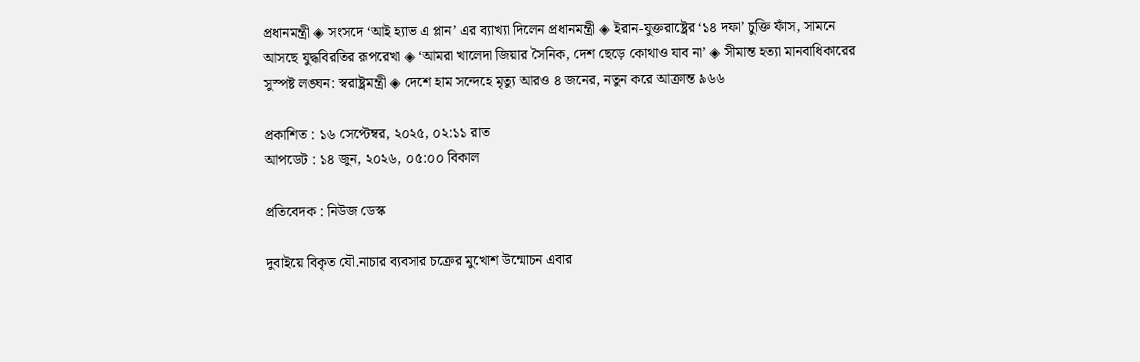প্রধানমন্ত্রী ◈ সংসদে ‘আই হ্যাভ এ প্লান’ এর ব্যাখ্যা দিলেন প্রধানমন্ত্রী ◈ ইরান-যুক্তরাষ্ট্রের ‘১৪ দফা’ চুক্তি ফাঁস, সামনে আসছে যুদ্ধবিরতির রূপরেখা ◈ ‘আমরা খালেদা জিয়ার সৈনিক, দেশ ছেড়ে কোথাও যাব না’ ◈ সীমান্ত হত্যা মানবাধিকারের সুস্পষ্ট লঙ্ঘন: স্বরাষ্ট্রমন্ত্রী ◈ দেশে হাম সন্দেহে মৃত্যু আরও ৪ জনের, নতুন করে আক্রান্ত ৯৬৬

প্রকাশিত : ১৬ সেপ্টেম্বর, ২০২৫, ০২:১১ রাত
আপডেট : ১৪ জুন, ২০২৬, ০৫:০০ বিকাল

প্রতিবেদক : নিউজ ডেস্ক

দুবাইয়ে বিকৃত যৌ.নাচার ব্যবসার চক্রের মুখোশ উন্মোচন এবার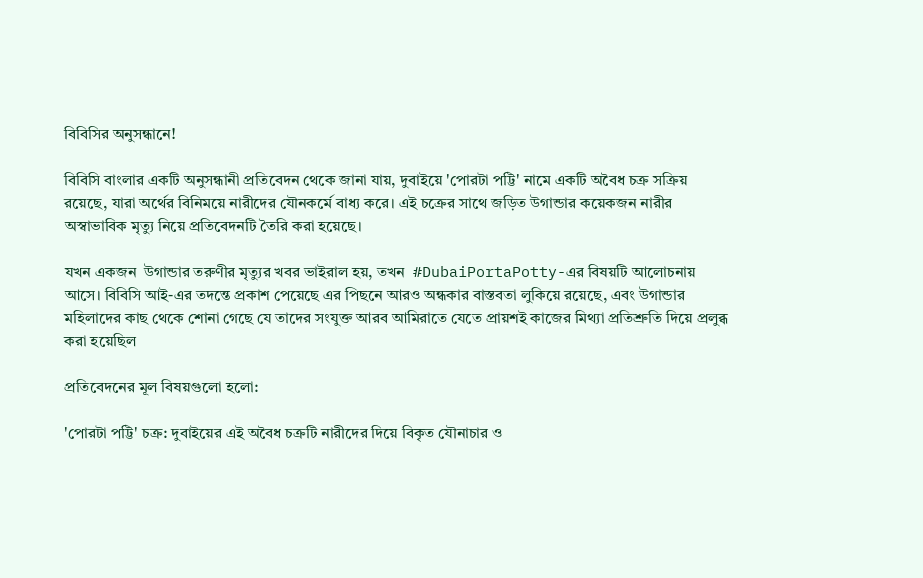বিবিসির অনুসন্ধানে!

বিবিসি বাংলার একটি অনুসন্ধানী প্রতিবেদন থেকে জানা যায়, দুবাইয়ে 'পোরটা পট্টি' নামে একটি অবৈধ চক্র সক্রিয় রয়েছে, যারা অর্থের বিনিময়ে নারীদের যৌনকর্মে বাধ্য করে। এই চক্রের সাথে জড়িত উগান্ডার কয়েকজন নারীর অস্বাভাবিক মৃত্যু নিয়ে প্রতিবেদনটি তৈরি করা হয়েছে।

যখন একজন  উগান্ডার তরুণীর মৃত্যুর খবর ভাইরাল হয়, তখন  #DubaiPortaPotty-এর বিষয়টি আলোচনায় আসে। বিবিসি আই-এর তদন্তে প্রকাশ পেয়েছে এর পিছনে আরও অন্ধকার বাস্তবতা লুকিয়ে রয়েছে, এবং উগান্ডার মহিলাদের কাছ থেকে শোনা গেছে যে তাদের সংযুক্ত আরব আমিরাতে যেতে প্রায়শই কাজের মিথ্যা প্রতিশ্রুতি দিয়ে প্রলুব্ধ করা হয়েছিল

প্রতিবেদনের মূল বিষয়গুলো হলো:

'পোরটা পট্টি' চক্র: দুবাইয়ের এই অবৈধ চক্রটি নারীদের দিয়ে বিকৃত যৌনাচার ও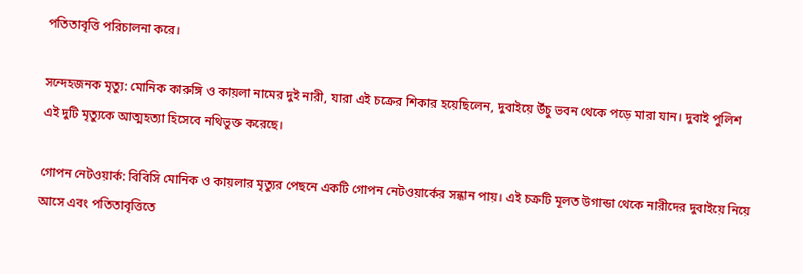পতিতাবৃত্তি পরিচালনা করে।

সন্দেহজনক মৃত্যু: মোনিক কারুঙ্গি ও কায়লা নামের দুই নারী, যারা এই চক্রের শিকার হয়েছিলেন, দুবাইয়ে উঁচু ভবন থেকে পড়ে মারা যান। দুবাই পুলিশ এই দুটি মৃত্যুকে আত্মহত্যা হিসেবে নথিভুক্ত করেছে।

গোপন নেটওয়ার্ক: বিবিসি মোনিক ও কায়লার মৃত্যুর পেছনে একটি গোপন নেটওয়ার্কের সন্ধান পায়। এই চক্রটি মূলত উগান্ডা থেকে নারীদের দুবাইয়ে নিয়ে আসে এবং পতিতাবৃত্তিতে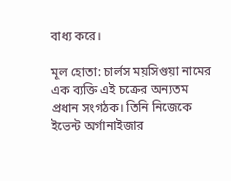বাধ্য করে।

মূল হোতা: চার্লস ময়সিগুয়া নামের এক ব্যক্তি এই চক্রের অন্যতম প্রধান সংগঠক। তিনি নিজেকে ইভেন্ট অর্গানাইজার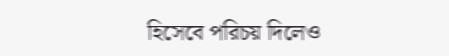হিসেবে পরিচয় দিলেও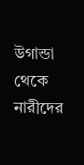উগান্ডা থেকে নারীদের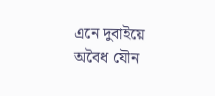এনে দুবাইয়ে অবৈধ যৌন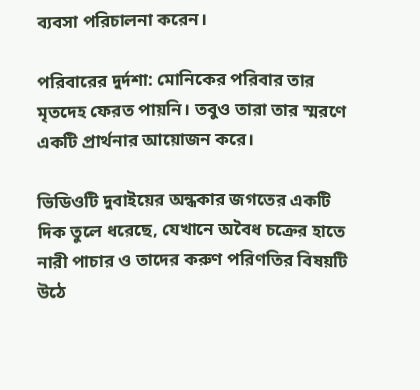ব্যবসা পরিচালনা করেন।

পরিবারের দুর্দশা: মোনিকের পরিবার তার মৃতদেহ ফেরত পায়নি। তবুও তারা তার স্মরণে একটি প্রার্থনার আয়োজন করে।

ভিডিওটি দুবাইয়ের অন্ধকার জগতের একটি দিক তুলে ধরেছে, যেখানে অবৈধ চক্রের হাতে নারী পাচার ও তাদের করুণ পরিণতির বিষয়টি উঠে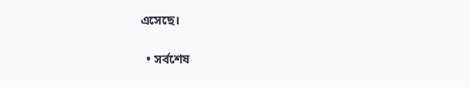এসেছে।

  • সর্বশেষ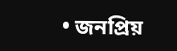• জনপ্রিয়